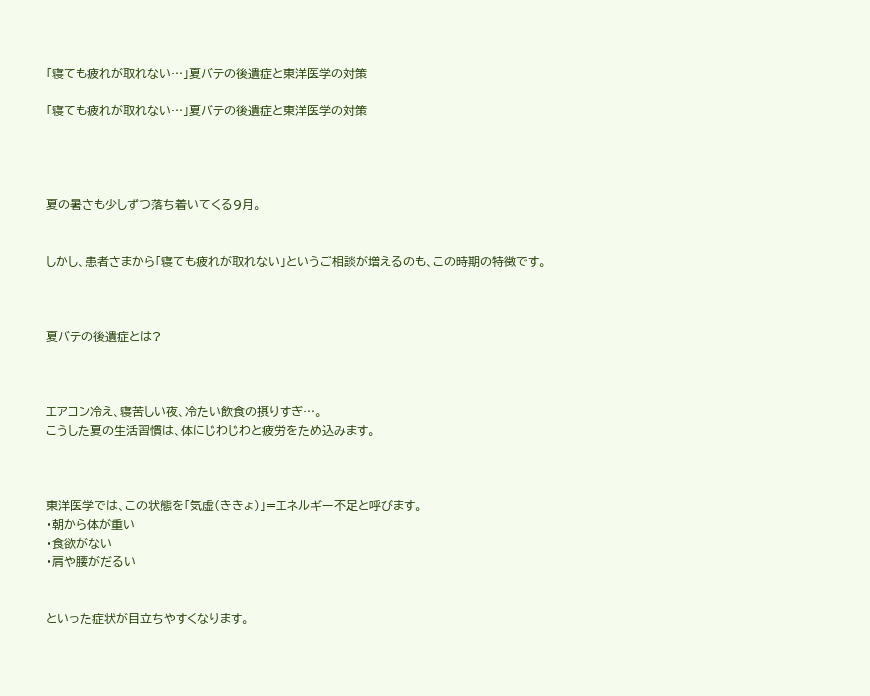「寝ても疲れが取れない…」夏バテの後遺症と東洋医学の対策

「寝ても疲れが取れない…」夏バテの後遺症と東洋医学の対策




夏の暑さも少しずつ落ち着いてくる9月。


しかし、患者さまから「寝ても疲れが取れない」というご相談が増えるのも、この時期の特徴です。



夏バテの後遺症とは?



エアコン冷え、寝苦しい夜、冷たい飲食の摂りすぎ…。
こうした夏の生活習慣は、体にじわじわと疲労をため込みます。



東洋医学では、この状態を「気虚(ききょ)」=エネルギー不足と呼びます。
・朝から体が重い
・食欲がない
・肩や腰がだるい


といった症状が目立ちやすくなります。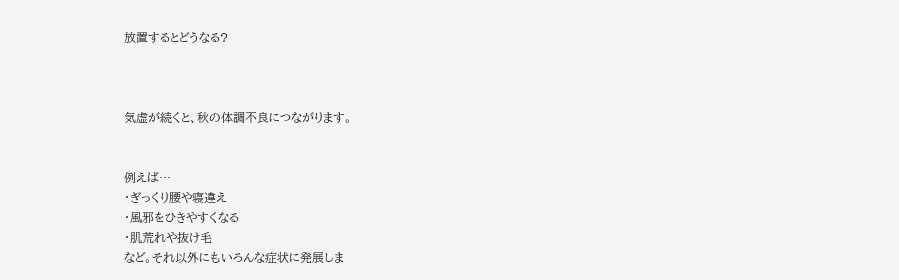放置するとどうなる?



気虚が続くと、秋の体調不良につながります。


例えば…
・ぎっくり腰や寝違え
・風邪をひきやすくなる
・肌荒れや抜け毛
など。それ以外にもいろんな症状に発展しま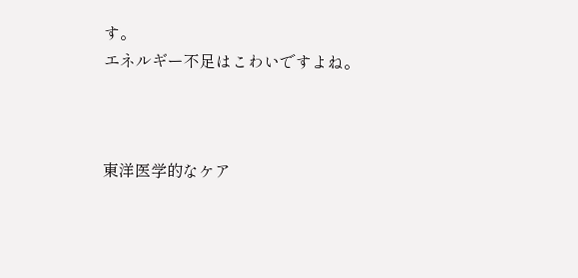す。
エネルギー不足はこわいですよね。



東洋医学的なケア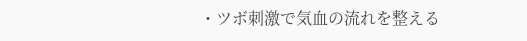・ツボ刺激で気血の流れを整える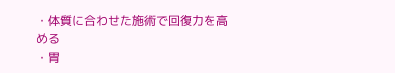・体質に合わせた施術で回復力を高める
・胃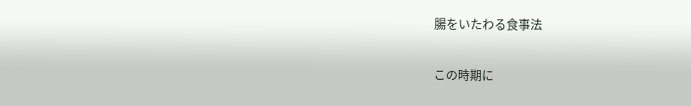腸をいたわる食事法

この時期に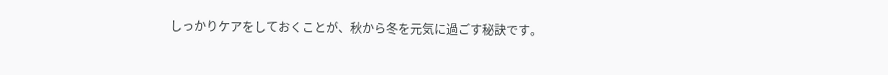しっかりケアをしておくことが、秋から冬を元気に過ごす秘訣です。